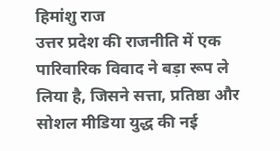हिमांशु राज
उत्तर प्रदेश की राजनीति में एक पारिवारिक विवाद ने बड़ा रूप ले लिया है, जिसने सत्ता, प्रतिष्ठा और सोशल मीडिया युद्ध की नई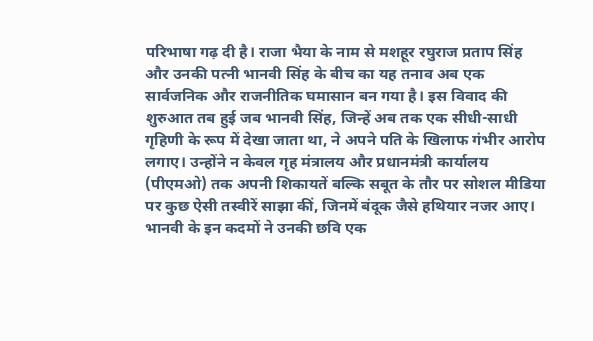परिभाषा गढ़ दी है। राजा भैया के नाम से मशहूर रघुराज प्रताप सिंह और उनकी पत्नी भानवी सिंह के बीच का यह तनाव अब एक सार्वजनिक और राजनीतिक घमासान बन गया है। इस विवाद की शुरुआत तब हुई जब भानवी सिंह, जिन्हें अब तक एक सीधी-साधी गृहिणी के रूप में देखा जाता था, ने अपने पति के खिलाफ गंभीर आरोप लगाए। उन्होंने न केवल गृह मंत्रालय और प्रधानमंत्री कार्यालय (पीएमओ) तक अपनी शिकायतें बल्कि सबूत के तौर पर सोशल मीडिया पर कुछ ऐसी तस्वीरें साझा कीं, जिनमें बंदूक जैसे हथियार नजर आए। भानवी के इन कदमों ने उनकी छवि एक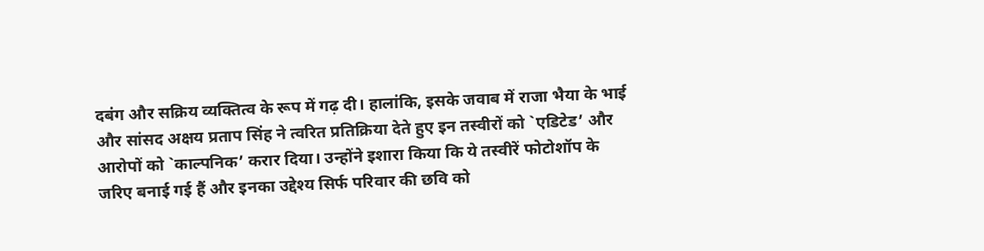दबंग और सक्रिय व्यक्तित्व के रूप में गढ़ दी। हालांकि, इसके जवाब में राजा भैया के भाई और सांसद अक्षय प्रताप सिंह ने त्वरित प्रतिक्रिया देते हुए इन तस्वीरों को `एडिटेड’ और आरोपों को `काल्पनिक’ करार दिया। उन्होंने इशारा किया कि ये तस्वीरें फोटोशॉप के जरिए बनाई गई हैं और इनका उद्देश्य सिर्फ परिवार की छवि को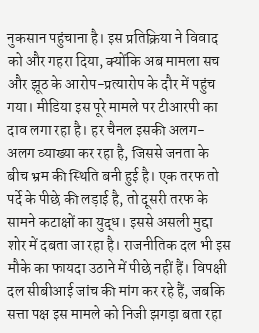नुकसान पहुंचाना है। इस प्रतिक्रिया ने विवाद को और गहरा दिया, क्योंकि अब मामला सच और झूठ के आरोप-प्रत्यारोप के दौर में पहुंच गया। मीडिया इस पूरे मामले पर टीआरपी का दाव लगा रहा है। हर चैनल इसकी अलग-अलग व्याख्या कर रहा है, जिससे जनता के बीच भ्रम की स्थिति बनी हुई है। एक तरफ तो पर्दे के पीछे की लड़ाई है, तो दूसरी तरफ के सामने कटाक्षों का युद्ध। इससे असली मुद्दा शोर में दबता जा रहा है। राजनीतिक दल भी इस मौके का फायदा उठाने में पीछे नहीं हैं। विपक्षी दल सीबीआई जांच की मांग कर रहे हैं, जबकि सत्ता पक्ष इस मामले को निजी झगड़ा बता रहा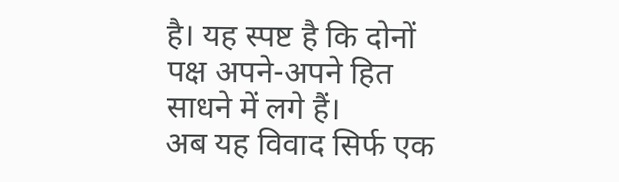है। यह स्पष्ट है कि दोनों पक्ष अपने-अपने हित साधने में लगे हैं।
अब यह विवाद सिर्फ एक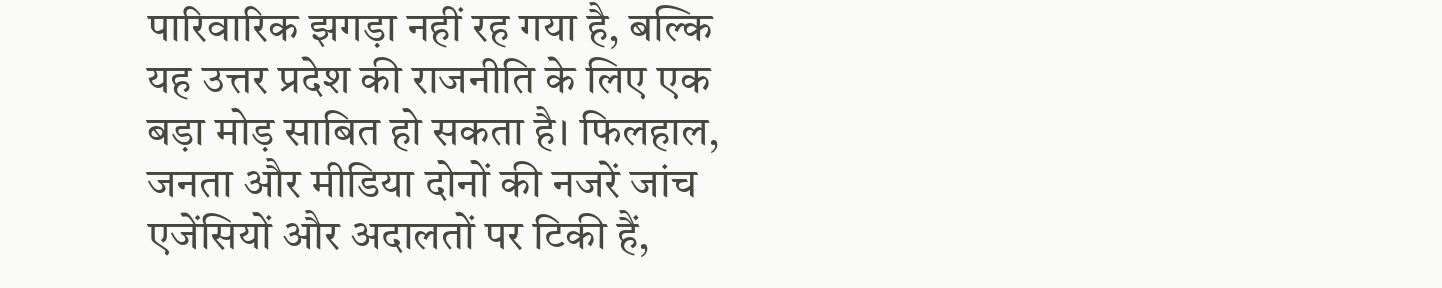पारिवारिक झगड़ा नहीं रह गया है, बल्कि यह उत्तर प्रदेश की राजनीति के लिए एक बड़ा मोड़ साबित हो सकता है। फिलहाल, जनता और मीडिया दोनों की नजरें जांच एजेंसियों और अदालतों पर टिकी हैं,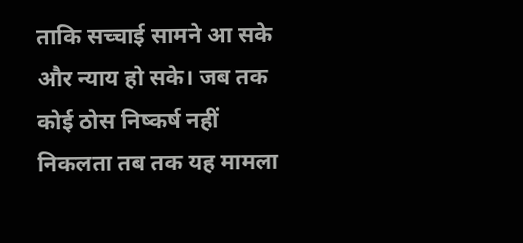ताकि सच्चाई सामने आ सके और न्याय हो सके। जब तक कोई ठोस निष्कर्ष नहीं निकलता तब तक यह मामला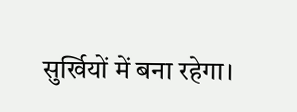सुर्खियों में बना रहेगा।